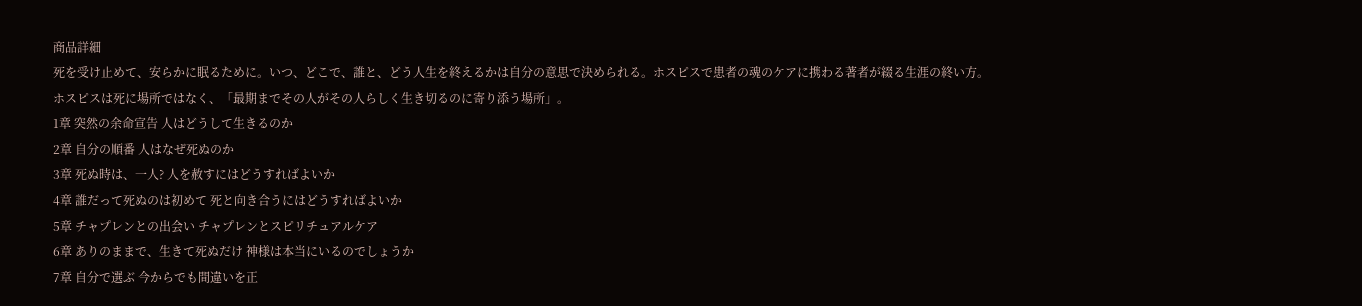商品詳細
死を受け止めて、安らかに眠るために。いつ、どこで、誰と、どう人生を終えるかは自分の意思で決められる。ホスピスで患者の魂のケアに携わる著者が綴る生涯の終い方。
ホスピスは死に場所ではなく、「最期までその人がその人らしく生き切るのに寄り添う場所」。
1章 突然の余命宣告 人はどうして生きるのか
2章 自分の順番 人はなぜ死ぬのか
3章 死ぬ時は、一人? 人を赦すにはどうすればよいか
4章 誰だって死ぬのは初めて 死と向き合うにはどうすればよいか
5章 チャプレンとの出会い チャプレンとスピリチュアルケア
6章 ありのままで、生きて死ぬだけ 神様は本当にいるのでしょうか
7章 自分で選ぶ 今からでも間違いを正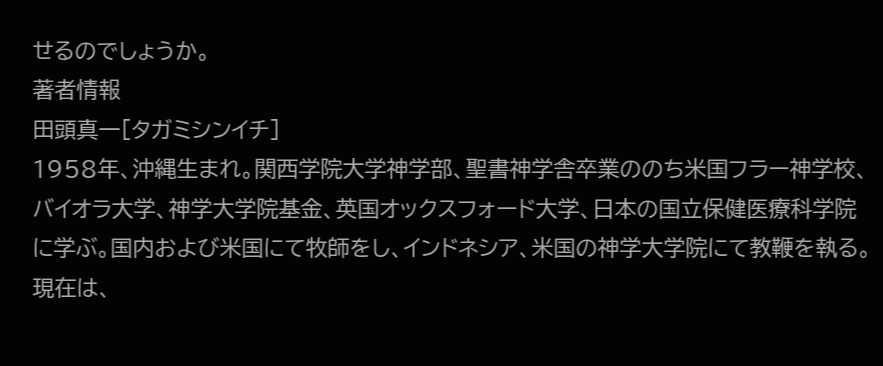せるのでしょうか。
著者情報
田頭真一[タガミシンイチ]
1958年、沖縄生まれ。関西学院大学神学部、聖書神学舎卒業ののち米国フラー神学校、バイオラ大学、神学大学院基金、英国オックスフォード大学、日本の国立保健医療科学院に学ぶ。国内および米国にて牧師をし、インドネシア、米国の神学大学院にて教鞭を執る。現在は、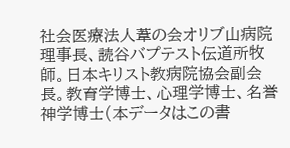社会医療法人葦の会オリブ山病院理事長、読谷バプテスト伝道所牧師。日本キリスト教病院協会副会長。教育学博士、心理学博士、名誉神学博士(本データはこの書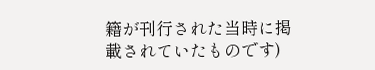籍が刊行された当時に掲載されていたものです)